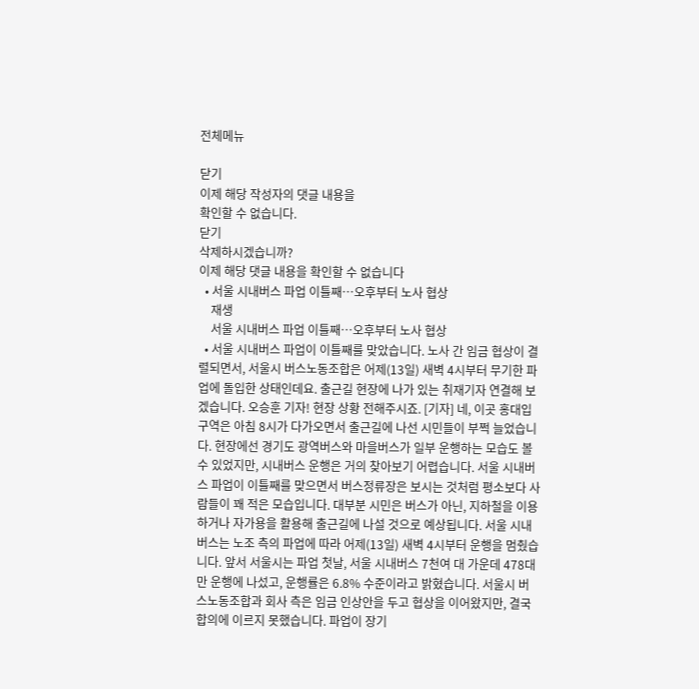전체메뉴

닫기
이제 해당 작성자의 댓글 내용을
확인할 수 없습니다.
닫기
삭제하시겠습니까?
이제 해당 댓글 내용을 확인할 수 없습니다
  • 서울 시내버스 파업 이틀째…오후부터 노사 협상
    재생
    서울 시내버스 파업 이틀째…오후부터 노사 협상
  • 서울 시내버스 파업이 이틀째를 맞았습니다. 노사 간 임금 협상이 결렬되면서, 서울시 버스노동조합은 어제(13일) 새벽 4시부터 무기한 파업에 돌입한 상태인데요. 출근길 현장에 나가 있는 취재기자 연결해 보겠습니다. 오승훈 기자! 현장 상황 전해주시죠. [기자] 네, 이곳 홍대입구역은 아침 8시가 다가오면서 출근길에 나선 시민들이 부쩍 늘었습니다. 현장에선 경기도 광역버스와 마을버스가 일부 운행하는 모습도 볼 수 있었지만, 시내버스 운행은 거의 찾아보기 어렵습니다. 서울 시내버스 파업이 이틀째를 맞으면서 버스정류장은 보시는 것처럼 평소보다 사람들이 꽤 적은 모습입니다. 대부분 시민은 버스가 아닌, 지하철을 이용하거나 자가용을 활용해 출근길에 나설 것으로 예상됩니다. 서울 시내버스는 노조 측의 파업에 따라 어제(13일) 새벽 4시부터 운행을 멈췄습니다. 앞서 서울시는 파업 첫날, 서울 시내버스 7천여 대 가운데 478대만 운행에 나섰고, 운행률은 6.8% 수준이라고 밝혔습니다. 서울시 버스노동조합과 회사 측은 임금 인상안을 두고 협상을 이어왔지만, 결국 합의에 이르지 못했습니다. 파업이 장기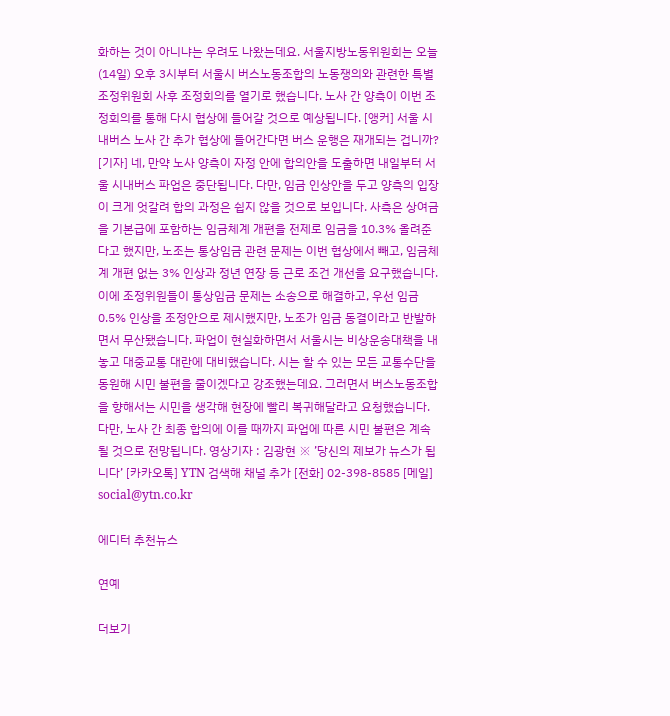화하는 것이 아니냐는 우려도 나왔는데요. 서울지방노동위원회는 오늘(14일) 오후 3시부터 서울시 버스노동조합의 노동쟁의와 관련한 특별조정위원회 사후 조정회의를 열기로 했습니다. 노사 간 양측이 이번 조정회의를 통해 다시 협상에 들어갈 것으로 예상됩니다. [앵커] 서울 시내버스 노사 간 추가 협상에 들어간다면 버스 운행은 재개되는 겁니까? [기자] 네, 만약 노사 양측이 자정 안에 합의안을 도출하면 내일부터 서울 시내버스 파업은 중단됩니다. 다만, 임금 인상안을 두고 양측의 입장이 크게 엇갈려 합의 과정은 쉽지 않을 것으로 보입니다. 사측은 상여금을 기본급에 포함하는 임금체계 개편을 전제로 임금을 10.3% 올려준다고 했지만, 노조는 통상임금 관련 문제는 이번 협상에서 빼고, 임금체계 개편 없는 3% 인상과 정년 연장 등 근로 조건 개선을 요구했습니다. 이에 조정위원들이 통상임금 문제는 소송으로 해결하고, 우선 임금 0.5% 인상을 조정안으로 제시했지만, 노조가 임금 동결이라고 반발하면서 무산됐습니다. 파업이 현실화하면서 서울시는 비상운송대책을 내놓고 대중교통 대란에 대비했습니다. 시는 할 수 있는 모든 교통수단을 동원해 시민 불편을 줄이겠다고 강조했는데요. 그러면서 버스노동조합을 향해서는 시민을 생각해 현장에 빨리 복귀해달라고 요청했습니다. 다만, 노사 간 최종 합의에 이를 때까지 파업에 따른 시민 불편은 계속될 것으로 전망됩니다. 영상기자 : 김광현 ※ ’당신의 제보가 뉴스가 됩니다’ [카카오톡] YTN 검색해 채널 추가 [전화] 02-398-8585 [메일] social@ytn.co.kr

에디터 추천뉴스

연예

더보기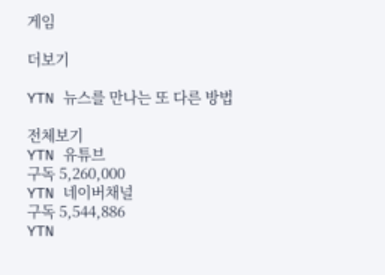게임

더보기

YTN 뉴스를 만나는 또 다른 방법

전체보기
YTN 유튜브
구독 5,260,000
YTN 네이버채널
구독 5,544,886
YTN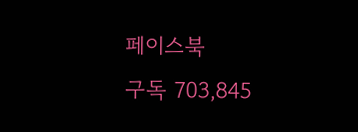페이스북
구독 703,845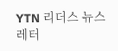YTN 리더스 뉴스레터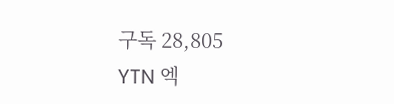구독 28,805
YTN 엑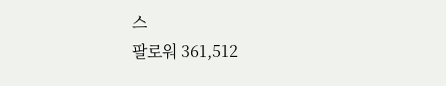스
팔로워 361,512